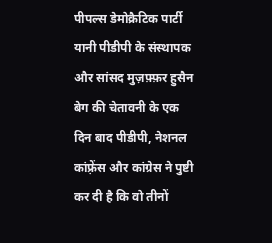पीपल्स डेमोक्रैटिक पार्टी यानी पीडीपी के संस्थापक और सांसद मुज़फ़्फ़र हुसैन बेग की चेतावनी के एक दिन बाद पीडीपी, नेशनल कांफ़्रेंस और कांग्रेस ने पुष्टी कर दी है कि वो तीनों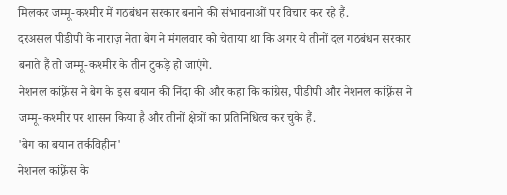मिलकर जम्मू-कश्मीर में गठबंधन सरकार बनाने की संभावनाओं पर विचार कर रहे हैं.
दरअसल पीडीपी के नाराज़ नेता बेग ने मंगलवार को चेताया था कि अगर ये तीनों दल गठबंधन सरकार बनाते हैं तो जम्मू-कश्मीर के तीन टुकड़े हो जाएंगे.
नेशनल कांफ़्रेंस ने बेग के इस बयान की निंदा की और कहा कि कांग्रेस, पीडीपी और नेशनल कांफ़्रेंस ने जम्मू-कश्मीर पर शासन किया है और तीनों क्षेत्रों का प्रतिनिधित्व कर चुके हैं.
'बेग का बयान तर्कविहीन'
नेशनल कांफ़्रेंस के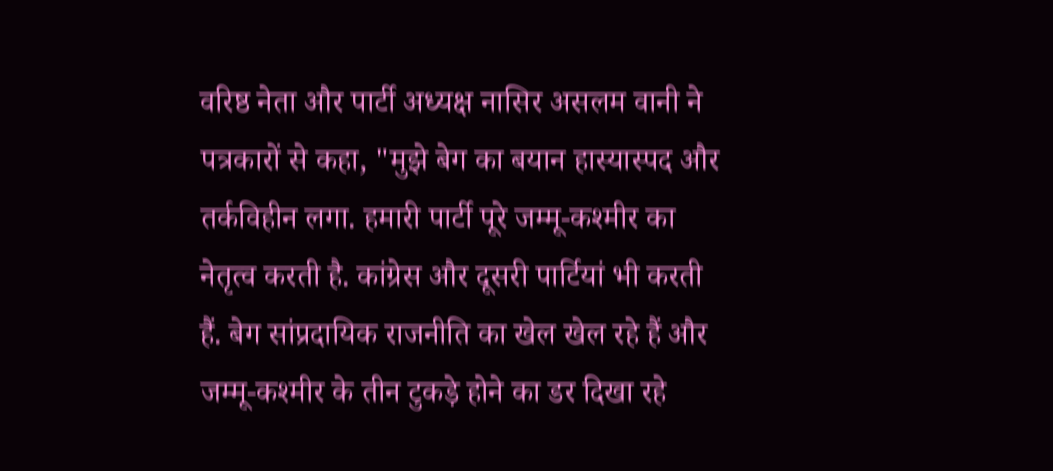वरिष्ठ नेता और पार्टी अध्यक्ष नासिर असलम वानी ने पत्रकारों से कहा, "मुझे बेग का बयान हास्यास्पद और तर्कविहीन लगा. हमारी पार्टी पूरे जम्मू-कश्मीर का नेतृत्व करती है. कांग्रेस और दूसरी पार्टियां भी करती हैं. बेग सांप्रदायिक राजनीति का खेल खेल रहे हैं और जम्मू-कश्मीर के तीन टुकड़े होने का डर दिखा रहे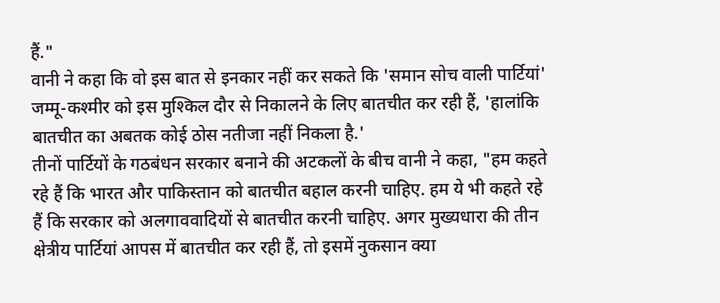हैं."
वानी ने कहा कि वो इस बात से इनकार नहीं कर सकते कि 'समान सोच वाली पार्टियां' जम्मू-कश्मीर को इस मुश्किल दौर से निकालने के लिए बातचीत कर रही हैं, 'हालांकि बातचीत का अबतक कोई ठोस नतीजा नहीं निकला है.'
तीनों पार्टियों के गठबंधन सरकार बनाने की अटकलों के बीच वानी ने कहा, "हम कहते रहे हैं कि भारत और पाकिस्तान को बातचीत बहाल करनी चाहिए. हम ये भी कहते रहे हैं कि सरकार को अलगाववादियों से बातचीत करनी चाहिए. अगर मुख्यधारा की तीन क्षेत्रीय पार्टियां आपस में बातचीत कर रही हैं, तो इसमें नुकसान क्या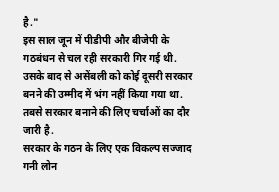है."
इस साल जून में पीडीपी और बीजेपी के गठबंधन से चल रही सरकारी गिर गई थी. उसके बाद से असेंबली को कोई दूसरी सरकार बनने की उम्मीद में भंग नहीं किया गया था. तबसे सरकार बनाने की लिए चर्चाओं का दौर जारी है.
सरकार के गठन के लिए एक विकल्प सज्जाद गनी लोन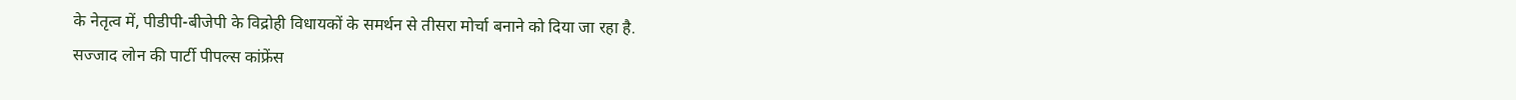के नेतृत्व में, पीडीपी-बीजेपी के विद्रोही विधायकों के समर्थन से तीसरा मोर्चा बनाने को दिया जा रहा है.
सज्जाद लोन की पार्टी पीपल्स कांफ्रेंस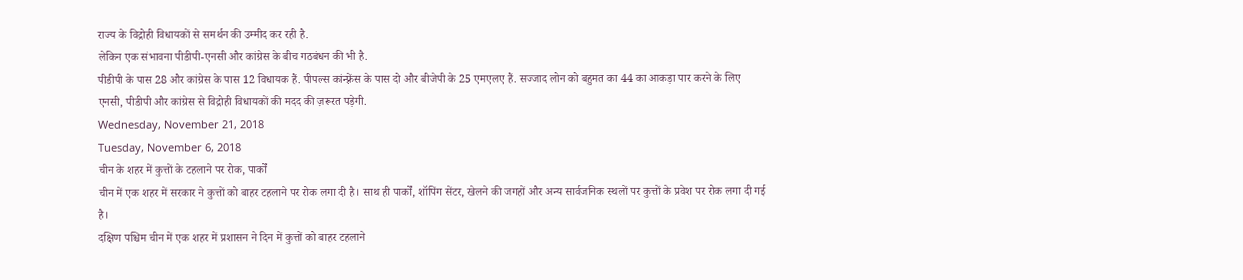राज्य के विद्रोही विधायकों से समर्थन की उम्मीद कर रही है.
लेकिन एक संभावना पीडीपी-एनसी और कांग्रेस के बीच गठबंधन की भी है.
पीडीपी के पास 28 और कांग्रेस के पास 12 विधायक हैं. पीपल्स कांन्फ़्रेंस के पास दो और बीजेपी के 25 एमएलए हैं. सज्जाद लोन को बहुमत का 44 का आकड़ा पार करने के लिए एनसी, पीडीपी और कांग्रेस से विद्रोही विधायकों की मदद की ज़रूरत पड़ेगी.
Wednesday, November 21, 2018
Tuesday, November 6, 2018
चीन के शहर में कुत्तों के टहलाने पर रोक, पार्कों
चीन में एक शहर में सरकार ने कुत्तों को बाहर टहलाने पर रोक लगा दी है। साथ ही पार्कों, शॉपिंग सेंटर, खेलने की जगहों और अन्य सार्वजनिक स्थलों पर कुत्तों के प्रवेश पर रोक लगा दी गई है।
दक्षिण पश्चिम चीन में एक शहर में प्रशासन ने दिन में कुत्तों को बाहर टहलाने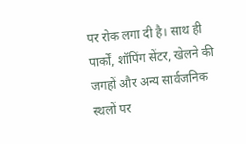पर रोक लगा दी है। साथ ही पार्कों, शॉपिंग सेंटर, खेलने की जगहों और अन्य सार्वजनिक स्थलों पर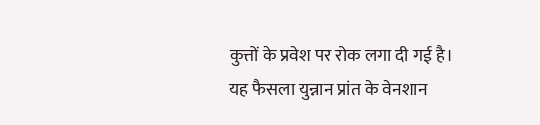कुत्तों के प्रवेश पर रोक लगा दी गई है। यह फैसला युन्नान प्रांत के वेनशान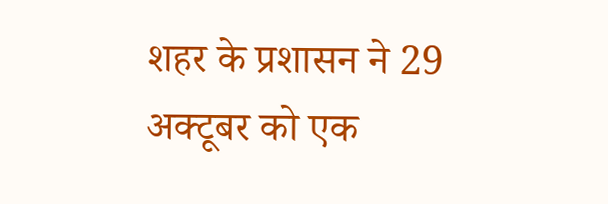शहर के प्रशासन ने 29 अक्टूबर को एक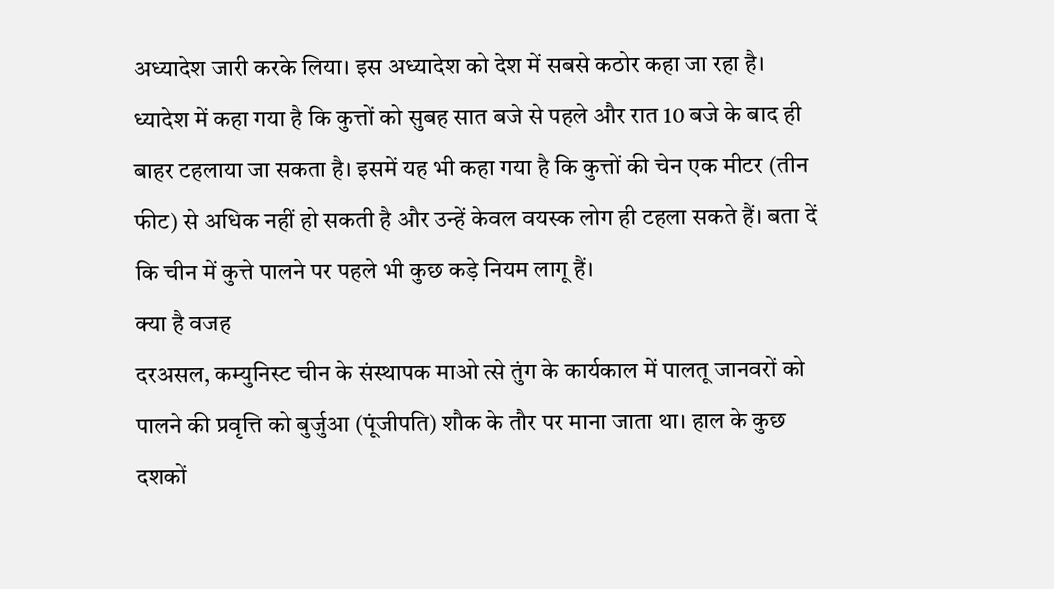अध्यादेश जारी करके लिया। इस अध्यादेश को देश में सबसे कठोर कहा जा रहा है।
ध्यादेश में कहा गया है कि कुत्तों को सुबह सात बजे से पहले और रात 10 बजे के बाद ही बाहर टहलाया जा सकता है। इसमें यह भी कहा गया है कि कुत्तों की चेन एक मीटर (तीन फीट) से अधिक नहीं हो सकती है और उन्हें केवल वयस्क लोग ही टहला सकते हैं। बता दें कि चीन में कुत्ते पालने पर पहले भी कुछ कड़े नियम लागू हैं।
क्या है वजह
दरअसल, कम्युनिस्ट चीन के संस्थापक माओ त्से तुंग के कार्यकाल में पालतू जानवरों को पालने की प्रवृत्ति को बुर्जुआ (पूंजीपति) शौक के तौर पर माना जाता था। हाल के कुछ दशकों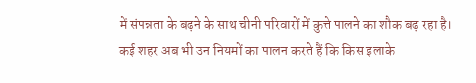में संपन्नता के बढ़ने के साथ चीनी परिवारों में कुत्ते पालने का शौक बढ़ रहा है। कई शहर अब भी उन नियमों का पालन करते हैं कि किस इलाके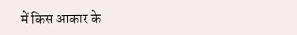में किस आकार के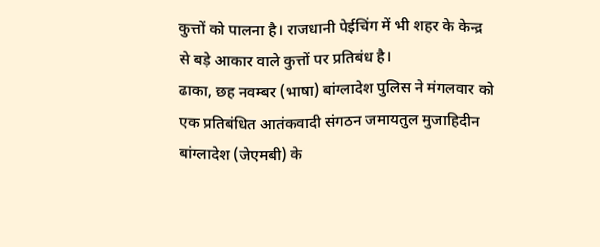कुत्तों को पालना है। राजधानी पेईचिंग में भी शहर के केन्द्र से बड़े आकार वाले कुत्तों पर प्रतिबंध है।
ढाका, छह नवम्बर (भाषा) बांग्लादेश पुलिस ने मंगलवार को एक प्रतिबंधित आतंकवादी संगठन जमायतुल मुजाहिदीन बांग्लादेश (जेएमबी) के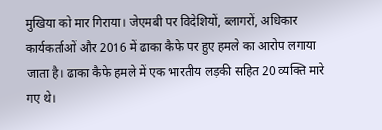मुखिया को मार गिराया। जेएमबी पर विदेशियों, ब्लागरों, अधिकार कार्यकर्ताओं और 2016 में ढाका कैफे पर हुए हमले का आरोप लगाया जाता है। ढाका कैफे हमले में एक भारतीय लड़की सहित 20 व्यक्ति मारे गए थे।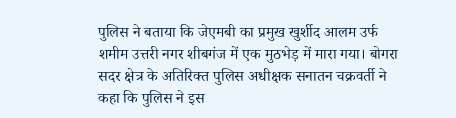पुलिस ने बताया कि जेएमबी का प्रमुख खुर्शीद आलम उर्फ शमीम उत्तरी नगर शीबगंज में एक मुठभेड़ में मारा गया। बोगरा सदर क्षेत्र के अतिरिक्त पुलिस अधीक्षक सनातन चक्रवर्ती ने कहा कि पुलिस ने इस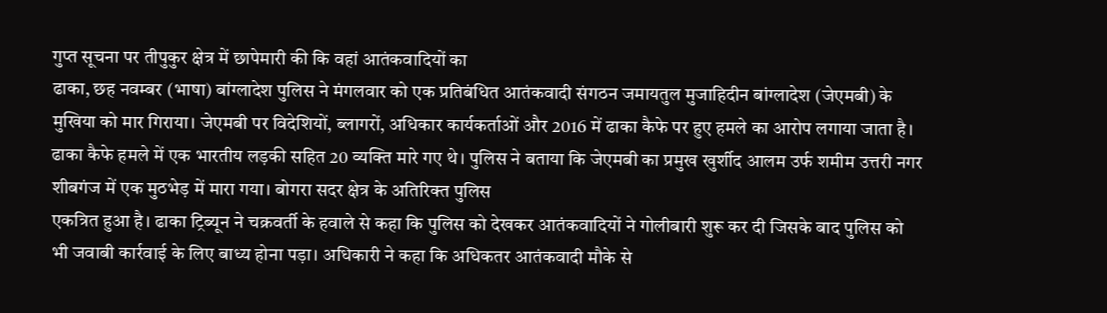गुप्त सूचना पर तीपुकुर क्षेत्र में छापेमारी की कि वहां आतंकवादियों का
ढाका, छह नवम्बर (भाषा) बांग्लादेश पुलिस ने मंगलवार को एक प्रतिबंधित आतंकवादी संगठन जमायतुल मुजाहिदीन बांग्लादेश (जेएमबी) के मुखिया को मार गिराया। जेएमबी पर विदेशियों, ब्लागरों, अधिकार कार्यकर्ताओं और 2016 में ढाका कैफे पर हुए हमले का आरोप लगाया जाता है। ढाका कैफे हमले में एक भारतीय लड़की सहित 20 व्यक्ति मारे गए थे। पुलिस ने बताया कि जेएमबी का प्रमुख खुर्शीद आलम उर्फ शमीम उत्तरी नगर शीबगंज में एक मुठभेड़ में मारा गया। बोगरा सदर क्षेत्र के अतिरिक्त पुलिस
एकत्रित हुआ है। ढाका ट्रिब्यून ने चक्रवर्ती के हवाले से कहा कि पुलिस को देखकर आतंकवादियों ने गोलीबारी शुरू कर दी जिसके बाद पुलिस को भी जवाबी कार्रवाई के लिए बाध्य होना पड़ा। अधिकारी ने कहा कि अधिकतर आतंकवादी मौके से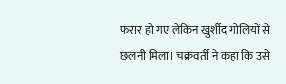फरार हो गए लेकिन खुर्शीद गोलियों से छलनी मिला। चक्रवर्ती ने कहा कि उसे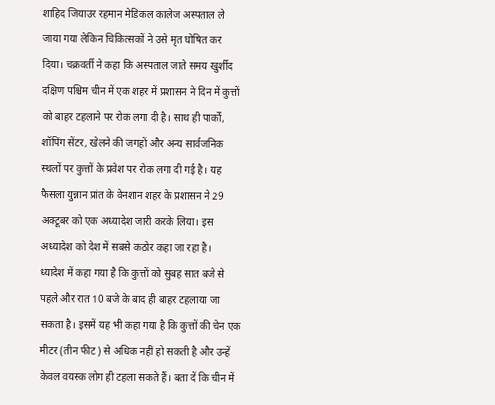शाहिद जियाउर रहमान मेडिकल कालेज अस्पताल ले जाया गया लेकिन चिकित्सकों ने उसे मृत घोषित कर दिया। चक्रवर्ती ने कहा कि अस्पताल जाते समय खुर्शीद
दक्षिण पश्चिम चीन में एक शहर में प्रशासन ने दिन में कुत्तों को बाहर टहलाने पर रोक लगा दी है। साथ ही पार्कों, शॉपिंग सेंटर, खेलने की जगहों और अन्य सार्वजनिक स्थलों पर कुत्तों के प्रवेश पर रोक लगा दी गई है। यह फैसला युन्नान प्रांत के वेनशान शहर के प्रशासन ने 29 अक्टूबर को एक अध्यादेश जारी करके लिया। इस अध्यादेश को देश में सबसे कठोर कहा जा रहा है।
ध्यादेश में कहा गया है कि कुत्तों को सुबह सात बजे से पहले और रात 10 बजे के बाद ही बाहर टहलाया जा सकता है। इसमें यह भी कहा गया है कि कुत्तों की चेन एक मीटर (तीन फीट) से अधिक नहीं हो सकती है और उन्हें केवल वयस्क लोग ही टहला सकते हैं। बता दें कि चीन में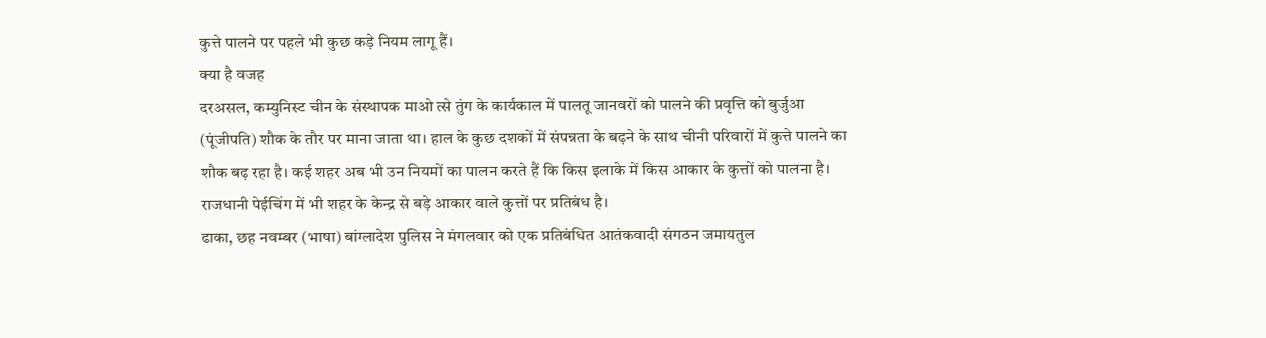कुत्ते पालने पर पहले भी कुछ कड़े नियम लागू हैं।
क्या है वजह
दरअसल, कम्युनिस्ट चीन के संस्थापक माओ त्से तुंग के कार्यकाल में पालतू जानवरों को पालने की प्रवृत्ति को बुर्जुआ (पूंजीपति) शौक के तौर पर माना जाता था। हाल के कुछ दशकों में संपन्नता के बढ़ने के साथ चीनी परिवारों में कुत्ते पालने का शौक बढ़ रहा है। कई शहर अब भी उन नियमों का पालन करते हैं कि किस इलाके में किस आकार के कुत्तों को पालना है। राजधानी पेईचिंग में भी शहर के केन्द्र से बड़े आकार वाले कुत्तों पर प्रतिबंध है।
ढाका, छह नवम्बर (भाषा) बांग्लादेश पुलिस ने मंगलवार को एक प्रतिबंधित आतंकवादी संगठन जमायतुल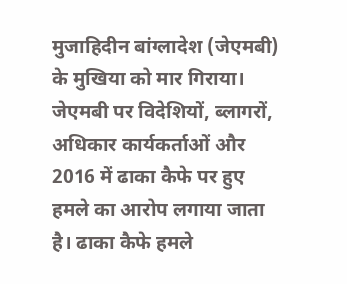मुजाहिदीन बांग्लादेश (जेएमबी) के मुखिया को मार गिराया। जेएमबी पर विदेशियों, ब्लागरों, अधिकार कार्यकर्ताओं और 2016 में ढाका कैफे पर हुए हमले का आरोप लगाया जाता है। ढाका कैफे हमले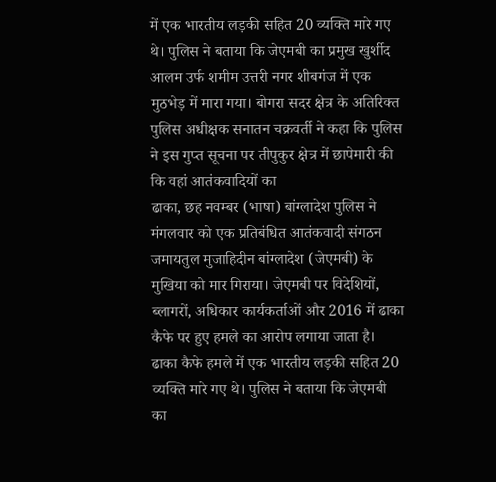में एक भारतीय लड़की सहित 20 व्यक्ति मारे गए थे। पुलिस ने बताया कि जेएमबी का प्रमुख खुर्शीद आलम उर्फ शमीम उत्तरी नगर शीबगंज में एक मुठभेड़ में मारा गया। बोगरा सदर क्षेत्र के अतिरिक्त पुलिस अधीक्षक सनातन चक्रवर्ती ने कहा कि पुलिस ने इस गुप्त सूचना पर तीपुकुर क्षेत्र में छापेमारी की कि वहां आतंकवादियों का
ढाका, छह नवम्बर (भाषा) बांग्लादेश पुलिस ने मंगलवार को एक प्रतिबंधित आतंकवादी संगठन जमायतुल मुजाहिदीन बांग्लादेश (जेएमबी) के मुखिया को मार गिराया। जेएमबी पर विदेशियों, ब्लागरों, अधिकार कार्यकर्ताओं और 2016 में ढाका कैफे पर हुए हमले का आरोप लगाया जाता है। ढाका कैफे हमले में एक भारतीय लड़की सहित 20 व्यक्ति मारे गए थे। पुलिस ने बताया कि जेएमबी का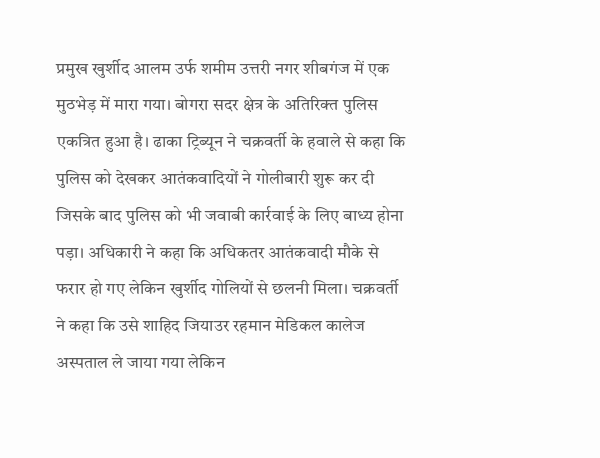प्रमुख खुर्शीद आलम उर्फ शमीम उत्तरी नगर शीबगंज में एक मुठभेड़ में मारा गया। बोगरा सदर क्षेत्र के अतिरिक्त पुलिस
एकत्रित हुआ है। ढाका ट्रिब्यून ने चक्रवर्ती के हवाले से कहा कि पुलिस को देखकर आतंकवादियों ने गोलीबारी शुरू कर दी जिसके बाद पुलिस को भी जवाबी कार्रवाई के लिए बाध्य होना पड़ा। अधिकारी ने कहा कि अधिकतर आतंकवादी मौके से फरार हो गए लेकिन खुर्शीद गोलियों से छलनी मिला। चक्रवर्ती ने कहा कि उसे शाहिद जियाउर रहमान मेडिकल कालेज अस्पताल ले जाया गया लेकिन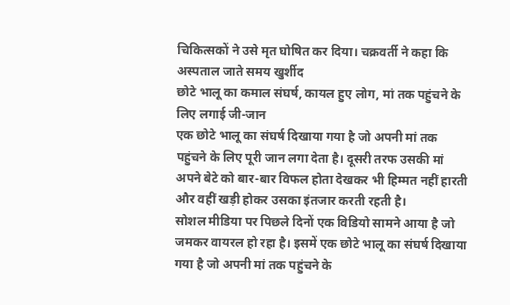चिकित्सकों ने उसे मृत घोषित कर दिया। चक्रवर्ती ने कहा कि अस्पताल जाते समय खुर्शीद
छोटे भालू का कमाल संघर्ष, कायल हुए लोग, मां तक पहुंचने के लिए लगाई जी-जान
एक छोटे भालू का संघर्ष दिखाया गया है जो अपनी मां तक पहुंचने के लिए पूरी जान लगा देता है। दूसरी तरफ उसकी मां अपने बेटे को बार-बार विफल होता देखकर भी हिम्मत नहीं हारती और वहीं खड़ी होकर उसका इंतजार करती रहती है।
सोशल मीडिया पर पिछले दिनों एक विडियो सामने आया है जो जमकर वायरल हो रहा है। इसमें एक छोटे भालू का संघर्ष दिखाया गया है जो अपनी मां तक पहुंचने के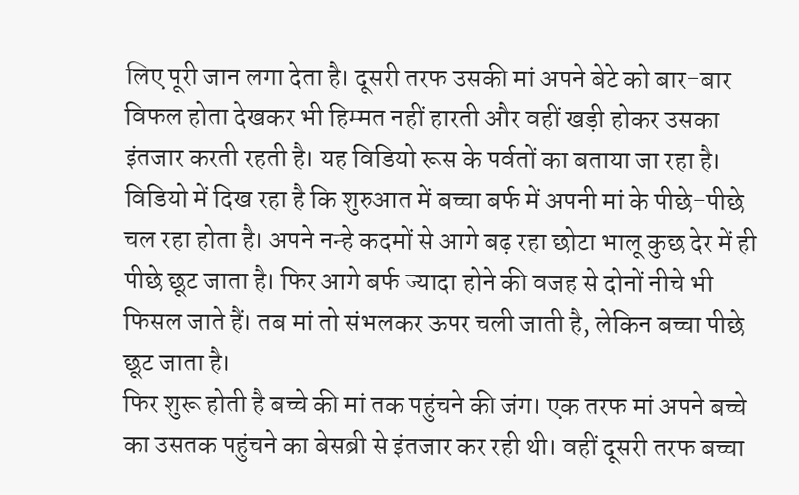लिए पूरी जान लगा देता है। दूसरी तरफ उसकी मां अपने बेटे को बार-बार विफल होता देखकर भी हिम्मत नहीं हारती और वहीं खड़ी होकर उसका इंतजार करती रहती है। यह विडियो रूस के पर्वतों का बताया जा रहा है।
विडियो में दिख रहा है कि शुरुआत में बच्चा बर्फ में अपनी मां के पीछे-पीछे चल रहा होता है। अपने नन्हे कदमों से आगे बढ़ रहा छोटा भालू कुछ देर में ही पीछे छूट जाता है। फिर आगे बर्फ ज्यादा होने की वजह से दोनों नीचे भी फिसल जाते हैं। तब मां तो संभलकर ऊपर चली जाती है, लेकिन बच्चा पीछे छूट जाता है।
फिर शुरू होती है बच्चे की मां तक पहुंचने की जंग। एक तरफ मां अपने बच्चे का उसतक पहुंचने का बेसब्री से इंतजार कर रही थी। वहीं दूसरी तरफ बच्चा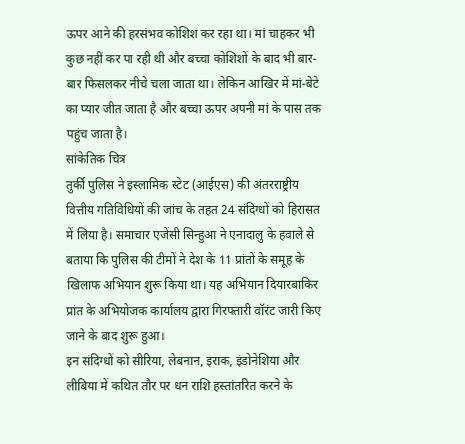ऊपर आने की हरसंभव कोशिश कर रहा था। मां चाहकर भी कुछ नहीं कर पा रही थी और बच्चा कोशिशों के बाद भी बार-बार फिसलकर नीचे चला जाता था। लेकिन आखिर में मां-बेटे का प्यार जीत जाता है और बच्चा ऊपर अपनी मां के पास तक पहुंच जाता है।
सांकेतिक चित्र
तुर्की पुलिस ने इस्लामिक स्टेट (आईएस) की अंतरराष्ट्रीय वित्तीय गतिविधियों की जांच के तहत 24 संदिग्धों को हिरासत में लिया है। समाचार एजेंसी सिन्हुआ ने एनादालु के हवाले से बताया कि पुलिस की टीमों ने देश के 11 प्रांतों के समूह के खिलाफ अभियान शुरू किया था। यह अभियान दियारबाकिर प्रांत के अभियोजक कार्यालय द्वारा गिरफ्तारी वॉरंट जारी किए जाने के बाद शुरू हुआ।
इन संदिग्धों को सीरिया, लेबनान, इराक, इंडोनेशिया और लीबिया में कथित तौर पर धन राशि हस्तांतरित करने के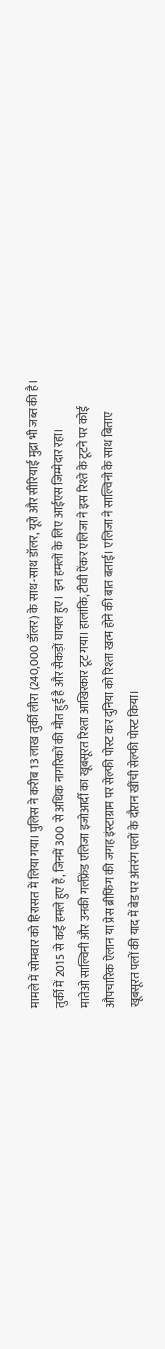मामले में सोमवार को हिरासत में लिया गया। पुलिस ने करीब 13 लाख तुर्की लीरा (240,000 डॉलर) के साथ-साथ डॉलर, यूरो और सीरियाई मुद्रा भी जब्त की है। तुर्की में 2015 से कई हमले हुए हैं, जिनमें 300 से अधिक नागरिकों की मौत हुई है और सैकड़ों घायल हुए। इन हमलों के लिए आईएस जिम्मेदार रहा।
मातेओ साल्विनी और उनकी गर्लफ्रेंड एलिजा इजोआर्दी का खूबसूरत रिश्ता आखिरकार टूट गया। हालांकि, टीवी ऐंकर एलिजा ने इस रिश्ते के टूटने पर कोई औपचारिक ऐलान या प्रेस ब्रीफिंग की जगह इंस्टाग्राम पर सेल्फी पोस्ट कर दुनिया को रिश्ता खत्म होने की बात बताई। एलिजा ने साल्विनो के साथ बिताए खूबसूरत पलों की याद में बेड पर अंतरंग पलों के दौरान खींची सेल्फी पोस्ट किया।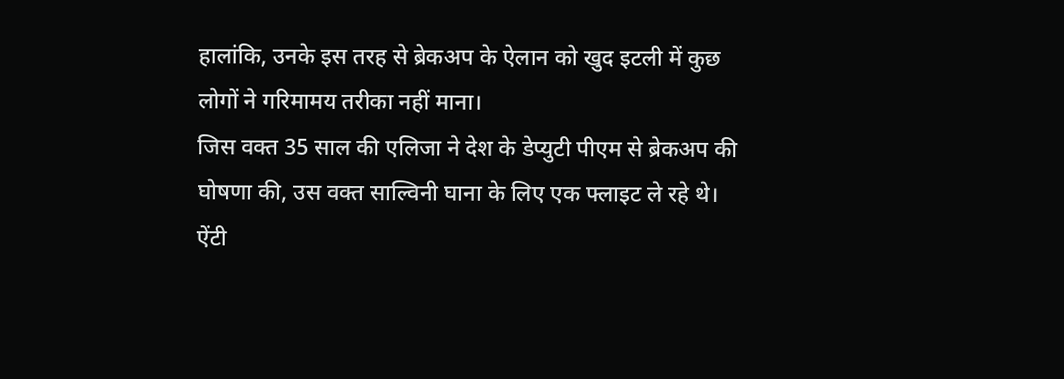हालांकि, उनके इस तरह से ब्रेकअप के ऐलान को खुद इटली में कुछ लोगों ने गरिमामय तरीका नहीं माना।
जिस वक्त 35 साल की एलिजा ने देश के डेप्युटी पीएम से ब्रेकअप की घोषणा की, उस वक्त साल्विनी घाना के लिए एक फ्लाइट ले रहे थे। ऐंटी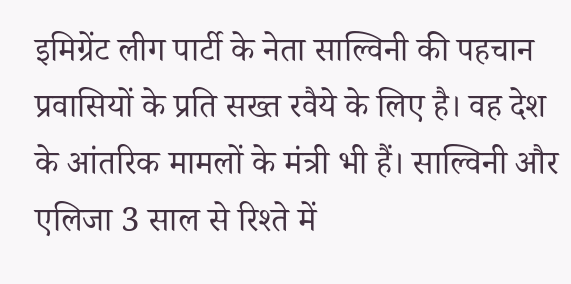इमिग्रेंट लीग पार्टी के नेता साल्विनी की पहचान प्रवासियों के प्रति सख्त रवैये के लिए है। वह देश के आंतरिक मामलों के मंत्री भी हैं। साल्विनी और एलिजा 3 साल से रिश्ते में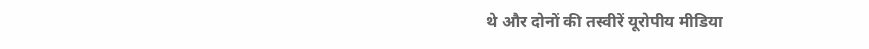थे और दोनों की तस्वीरें यूरोपीय मीडिया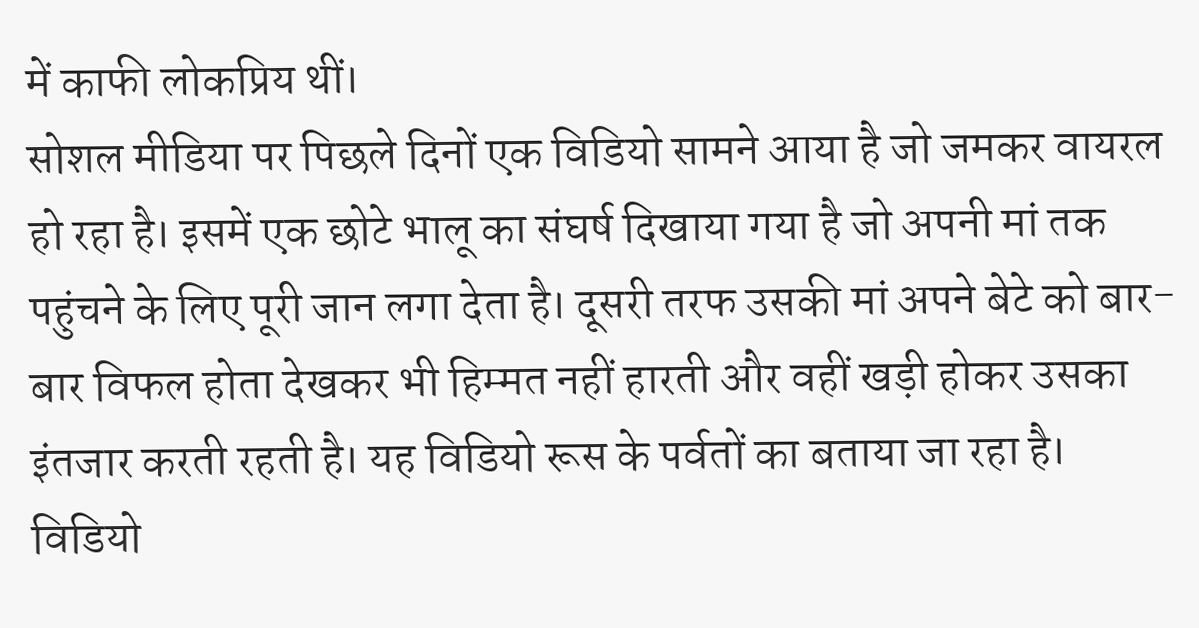में काफी लोकप्रिय थीं।
सोशल मीडिया पर पिछले दिनों एक विडियो सामने आया है जो जमकर वायरल हो रहा है। इसमें एक छोटे भालू का संघर्ष दिखाया गया है जो अपनी मां तक पहुंचने के लिए पूरी जान लगा देता है। दूसरी तरफ उसकी मां अपने बेटे को बार-बार विफल होता देखकर भी हिम्मत नहीं हारती और वहीं खड़ी होकर उसका इंतजार करती रहती है। यह विडियो रूस के पर्वतों का बताया जा रहा है।
विडियो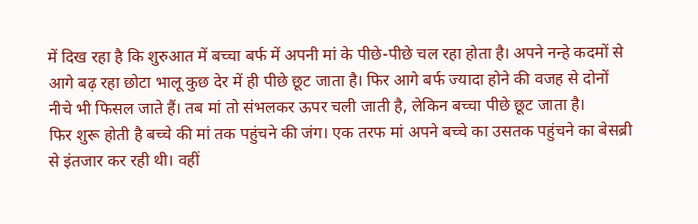में दिख रहा है कि शुरुआत में बच्चा बर्फ में अपनी मां के पीछे-पीछे चल रहा होता है। अपने नन्हे कदमों से आगे बढ़ रहा छोटा भालू कुछ देर में ही पीछे छूट जाता है। फिर आगे बर्फ ज्यादा होने की वजह से दोनों नीचे भी फिसल जाते हैं। तब मां तो संभलकर ऊपर चली जाती है, लेकिन बच्चा पीछे छूट जाता है।
फिर शुरू होती है बच्चे की मां तक पहुंचने की जंग। एक तरफ मां अपने बच्चे का उसतक पहुंचने का बेसब्री से इंतजार कर रही थी। वहीं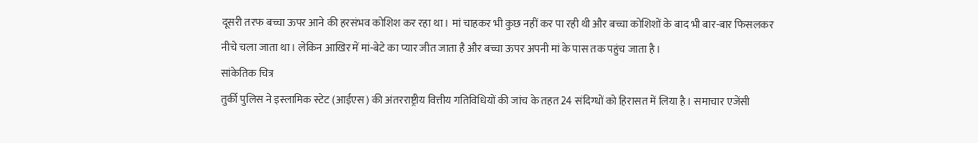दूसरी तरफ बच्चा ऊपर आने की हरसंभव कोशिश कर रहा था। मां चाहकर भी कुछ नहीं कर पा रही थी और बच्चा कोशिशों के बाद भी बार-बार फिसलकर नीचे चला जाता था। लेकिन आखिर में मां-बेटे का प्यार जीत जाता है और बच्चा ऊपर अपनी मां के पास तक पहुंच जाता है।
सांकेतिक चित्र
तुर्की पुलिस ने इस्लामिक स्टेट (आईएस) की अंतरराष्ट्रीय वित्तीय गतिविधियों की जांच के तहत 24 संदिग्धों को हिरासत में लिया है। समाचार एजेंसी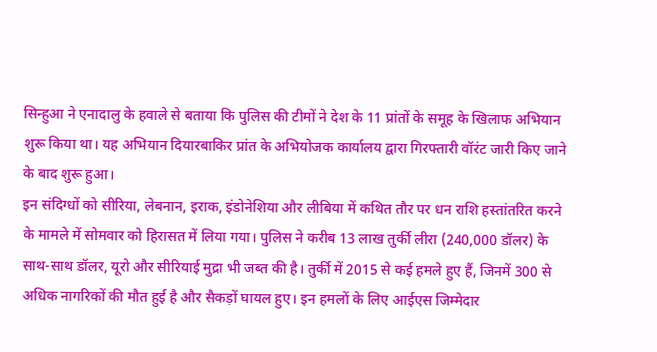सिन्हुआ ने एनादालु के हवाले से बताया कि पुलिस की टीमों ने देश के 11 प्रांतों के समूह के खिलाफ अभियान शुरू किया था। यह अभियान दियारबाकिर प्रांत के अभियोजक कार्यालय द्वारा गिरफ्तारी वॉरंट जारी किए जाने के बाद शुरू हुआ।
इन संदिग्धों को सीरिया, लेबनान, इराक, इंडोनेशिया और लीबिया में कथित तौर पर धन राशि हस्तांतरित करने के मामले में सोमवार को हिरासत में लिया गया। पुलिस ने करीब 13 लाख तुर्की लीरा (240,000 डॉलर) के साथ-साथ डॉलर, यूरो और सीरियाई मुद्रा भी जब्त की है। तुर्की में 2015 से कई हमले हुए हैं, जिनमें 300 से अधिक नागरिकों की मौत हुई है और सैकड़ों घायल हुए। इन हमलों के लिए आईएस जिम्मेदार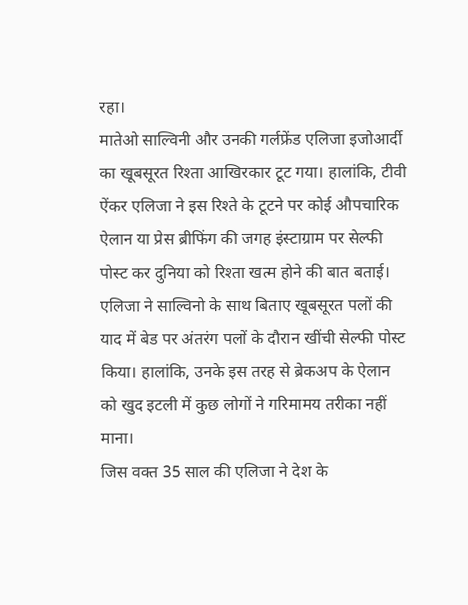रहा।
मातेओ साल्विनी और उनकी गर्लफ्रेंड एलिजा इजोआर्दी का खूबसूरत रिश्ता आखिरकार टूट गया। हालांकि, टीवी ऐंकर एलिजा ने इस रिश्ते के टूटने पर कोई औपचारिक ऐलान या प्रेस ब्रीफिंग की जगह इंस्टाग्राम पर सेल्फी पोस्ट कर दुनिया को रिश्ता खत्म होने की बात बताई। एलिजा ने साल्विनो के साथ बिताए खूबसूरत पलों की याद में बेड पर अंतरंग पलों के दौरान खींची सेल्फी पोस्ट किया। हालांकि, उनके इस तरह से ब्रेकअप के ऐलान को खुद इटली में कुछ लोगों ने गरिमामय तरीका नहीं माना।
जिस वक्त 35 साल की एलिजा ने देश के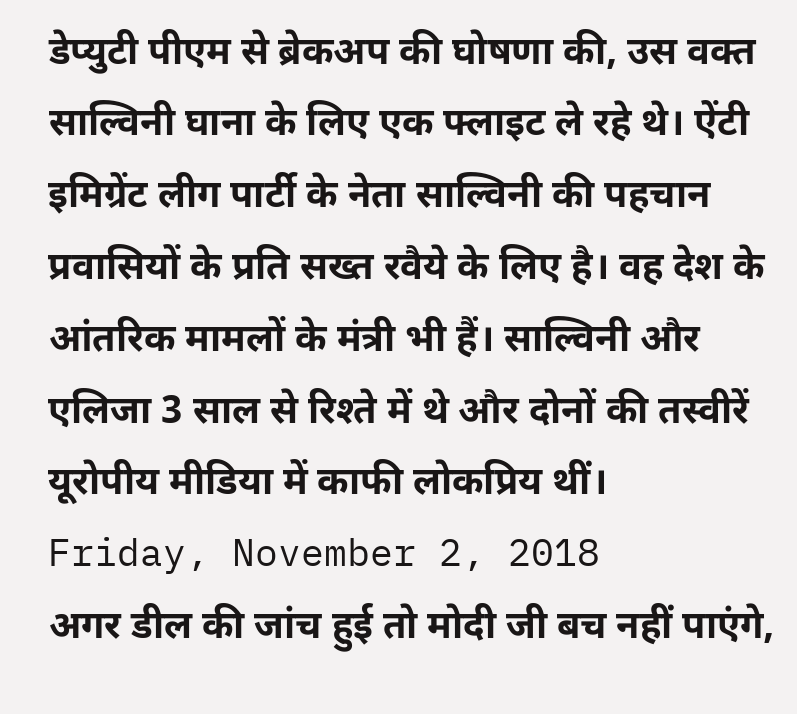डेप्युटी पीएम से ब्रेकअप की घोषणा की, उस वक्त साल्विनी घाना के लिए एक फ्लाइट ले रहे थे। ऐंटी इमिग्रेंट लीग पार्टी के नेता साल्विनी की पहचान प्रवासियों के प्रति सख्त रवैये के लिए है। वह देश के आंतरिक मामलों के मंत्री भी हैं। साल्विनी और एलिजा 3 साल से रिश्ते में थे और दोनों की तस्वीरें यूरोपीय मीडिया में काफी लोकप्रिय थीं।
Friday, November 2, 2018
अगर डील की जांच हुई तो मोदी जी बच नहीं पाएंगे,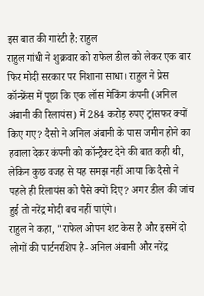इस बात की गारंटी है: राहुल
राहुल गांधी ने शुक्रवार को राफेल डील को लेकर एक बार फिर मोदी सरकार पर निशाना साधा। राहुल ने प्रेस कॉन्फ्रेंस में पूछा कि एक लॉस मेकिंग कंपनी (अनिल अंबानी की रिलायंस) में 284 करोड़ रुपए ट्रांसफर क्यों किए गए? दैसो ने अनिल अंबानी के पास जमीन होने का हवाला देकर कंपनी को कॉन्ट्रैक्ट देने की बात कही थी, लेकिन कुछ वजह से यह समझ नहीं आया कि दैसो ने पहले ही रिलायंस को पैसे क्यों दिए? अगर डील की जांच हुई तो नरेंद्र मोदी बच नहीं पाएंगे।
राहुल ने कहा, "राफेल ओपन शट केस है और इसमें दो लोगों की पार्टनरशिप है- अनिल अंबानी और नरेंद्र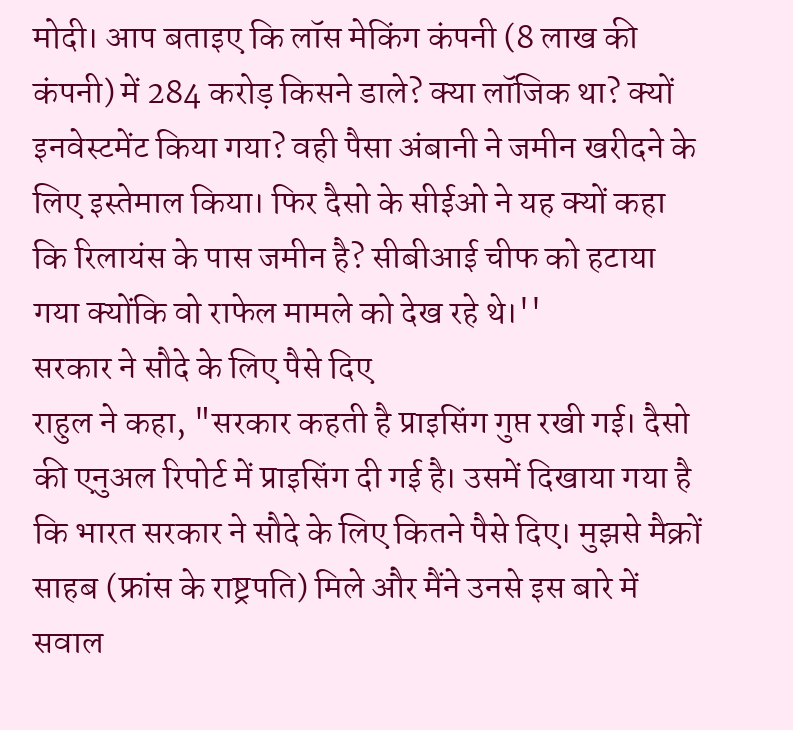मोदी। आप बताइए कि लॉस मेकिंग कंपनी (8 लाख की कंपनी) में 284 करोड़ किसने डाले? क्या लॉजिक था? क्यों इनवेस्टमेंट किया गया? वही पैसा अंबानी ने जमीन खरीदने के लिए इस्तेमाल किया। फिर दैसो के सीईओ ने यह क्यों कहा कि रिलायंस के पास जमीन है? सीबीआई चीफ को हटाया गया क्योंकि वो राफेल मामले को देख रहे थे।''
सरकार ने सौदे के लिए पैसे दिए
राहुल ने कहा, "सरकार कहती है प्राइसिंग गुप्त रखी गई। दैसो की एनुअल रिपोर्ट में प्राइसिंग दी गई है। उसमें दिखाया गया है कि भारत सरकार ने सौदे के लिए कितने पैसे दिए। मुझसे मैक्रों साहब (फ्रांस के राष्ट्रपति) मिले और मैंने उनसे इस बारे में सवाल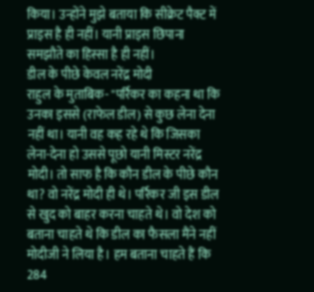किया। उन्होंने मुझे बताया कि सीक्रेट पैक्ट में प्राइस है ही नहीं। यानी प्राइस छिपाना समझौते का हिस्सा है ही नहीं।
डील के पीछे केवल नरेंद्र मोदी
राहुल के मुताबिक- "पर्रिकर का कहना था कि उनका इससे (राफेल डील) से कुछ लेना देना नहीं था। यानी वह कह रहे थे कि जिसका लेना-देना हो उससे पूछो यानी मिस्टर नरेंद्र मोदी। तो साफ है कि कौन डील के पीछे कौन था? वो नरेंद्र मोदी ही थे। पर्रिकर जी इस डील से खुद को बाहर करना चाहते थे। वो देश को बताना चाहते थे कि डील का फैसला मैंने नहीं मोदीजी ने लिया है। हम बताना चाहते हैं कि 284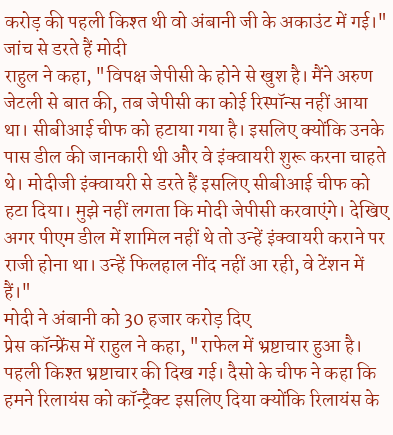करोड़ की पहली किश्त थी वो अंबानी जी के अकाउंट में गई।"
जांच से डरते हैं मोदी
राहुल ने कहा, "विपक्ष जेपीसी के होने से खुश है। मैंने अरुण जेटली से बात की, तब जेपीसी का कोई रिस्पॉन्स नहीं आया था। सीबीआई चीफ को हटाया गया है। इसलिए क्योंकि उनके पास डील की जानकारी थी और वे इंक्वायरी शुरू करना चाहते थे। मोदीजी इंक्वायरी से डरते हैं इसलिए सीबीआई चीफ को हटा दिया। मुझे नहीं लगता कि मोदी जेपीसी करवाएंगे। देखिए अगर पीएम डील में शामिल नहीं थे तो उन्हें इंक्वायरी कराने पर राजी होना था। उन्हें फिलहाल नींद नहीं आ रही, वे टेंशन में हैं।"
मोदी ने अंबानी को 30 हजार करोड़ दिए
प्रेस कॉन्फ्रेंस में राहुल ने कहा, "राफेल में भ्रष्टाचार हुआ है। पहली किश्त भ्रष्टाचार की दिख गई। दैसो के चीफ ने कहा कि हमने रिलायंस को कॉन्ट्रैक्ट इसलिए दिया क्योंकि रिलायंस के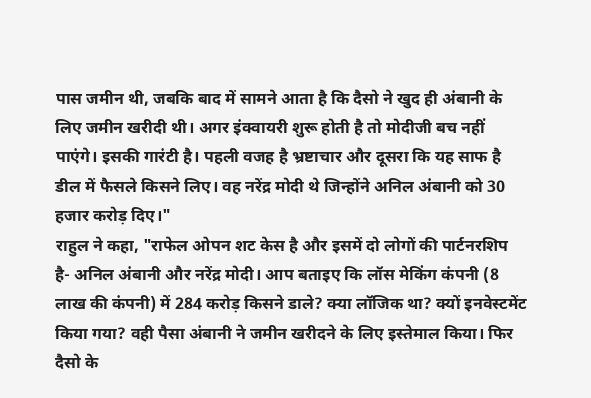पास जमीन थी, जबकि बाद में सामने आता है कि दैसो ने खुद ही अंबानी के लिए जमीन खरीदी थी। अगर इंक्वायरी शुरू होती है तो मोदीजी बच नहीं पाएंगे। इसकी गारंटी है। पहली वजह है भ्रष्टाचार और दूसरा कि यह साफ है डील में फैसले किसने लिए। वह नरेंद्र मोदी थे जिन्होंने अनिल अंबानी को 30 हजार करोड़ दिए।"
राहुल ने कहा, "राफेल ओपन शट केस है और इसमें दो लोगों की पार्टनरशिप है- अनिल अंबानी और नरेंद्र मोदी। आप बताइए कि लॉस मेकिंग कंपनी (8 लाख की कंपनी) में 284 करोड़ किसने डाले? क्या लॉजिक था? क्यों इनवेस्टमेंट किया गया? वही पैसा अंबानी ने जमीन खरीदने के लिए इस्तेमाल किया। फिर दैसो के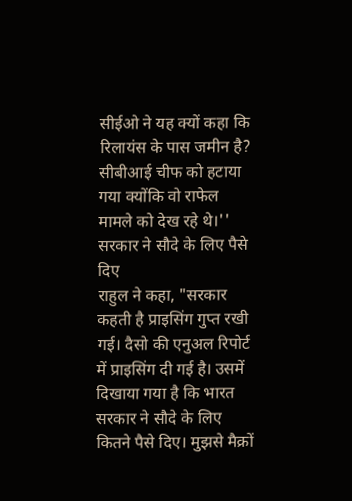सीईओ ने यह क्यों कहा कि रिलायंस के पास जमीन है? सीबीआई चीफ को हटाया गया क्योंकि वो राफेल मामले को देख रहे थे।''
सरकार ने सौदे के लिए पैसे दिए
राहुल ने कहा, "सरकार कहती है प्राइसिंग गुप्त रखी गई। दैसो की एनुअल रिपोर्ट में प्राइसिंग दी गई है। उसमें दिखाया गया है कि भारत सरकार ने सौदे के लिए कितने पैसे दिए। मुझसे मैक्रों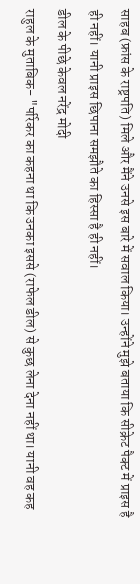साहब (फ्रांस के राष्ट्रपति) मिले और मैंने उनसे इस बारे में सवाल किया। उन्होंने मुझे बताया कि सीक्रेट पैक्ट में प्राइस है ही नहीं। यानी प्राइस छिपाना समझौते का हिस्सा है ही नहीं।
डील के पीछे केवल नरेंद्र मोदी
राहुल के मुताबिक- "पर्रिकर का कहना था कि उनका इससे (राफेल डील) से कुछ लेना देना नहीं था। यानी वह कह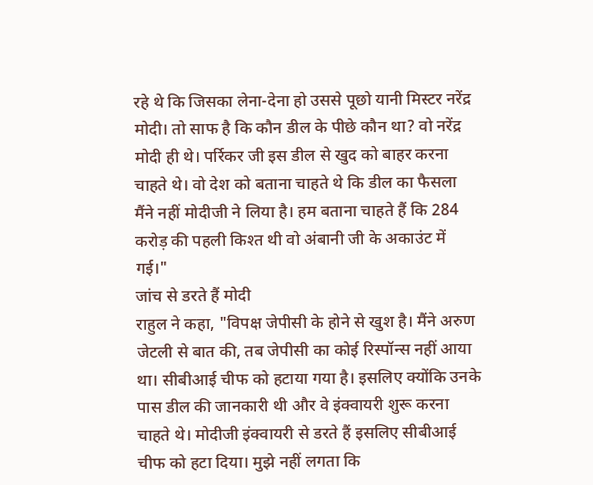रहे थे कि जिसका लेना-देना हो उससे पूछो यानी मिस्टर नरेंद्र मोदी। तो साफ है कि कौन डील के पीछे कौन था? वो नरेंद्र मोदी ही थे। पर्रिकर जी इस डील से खुद को बाहर करना चाहते थे। वो देश को बताना चाहते थे कि डील का फैसला मैंने नहीं मोदीजी ने लिया है। हम बताना चाहते हैं कि 284 करोड़ की पहली किश्त थी वो अंबानी जी के अकाउंट में गई।"
जांच से डरते हैं मोदी
राहुल ने कहा, "विपक्ष जेपीसी के होने से खुश है। मैंने अरुण जेटली से बात की, तब जेपीसी का कोई रिस्पॉन्स नहीं आया था। सीबीआई चीफ को हटाया गया है। इसलिए क्योंकि उनके पास डील की जानकारी थी और वे इंक्वायरी शुरू करना चाहते थे। मोदीजी इंक्वायरी से डरते हैं इसलिए सीबीआई चीफ को हटा दिया। मुझे नहीं लगता कि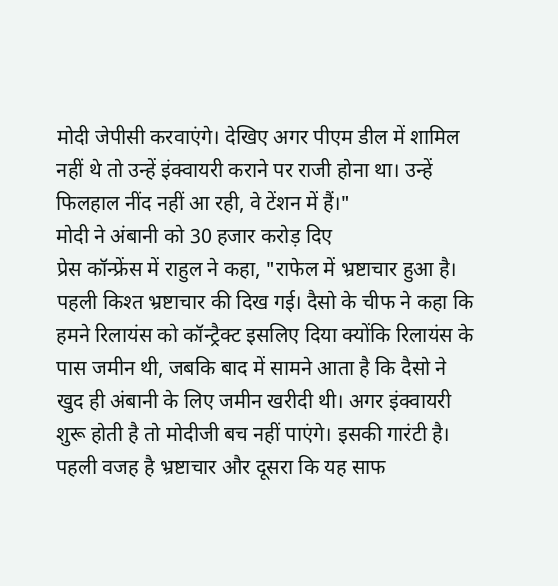मोदी जेपीसी करवाएंगे। देखिए अगर पीएम डील में शामिल नहीं थे तो उन्हें इंक्वायरी कराने पर राजी होना था। उन्हें फिलहाल नींद नहीं आ रही, वे टेंशन में हैं।"
मोदी ने अंबानी को 30 हजार करोड़ दिए
प्रेस कॉन्फ्रेंस में राहुल ने कहा, "राफेल में भ्रष्टाचार हुआ है। पहली किश्त भ्रष्टाचार की दिख गई। दैसो के चीफ ने कहा कि हमने रिलायंस को कॉन्ट्रैक्ट इसलिए दिया क्योंकि रिलायंस के पास जमीन थी, जबकि बाद में सामने आता है कि दैसो ने खुद ही अंबानी के लिए जमीन खरीदी थी। अगर इंक्वायरी शुरू होती है तो मोदीजी बच नहीं पाएंगे। इसकी गारंटी है। पहली वजह है भ्रष्टाचार और दूसरा कि यह साफ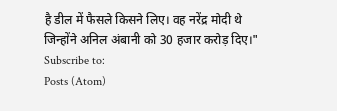है डील में फैसले किसने लिए। वह नरेंद्र मोदी थे जिन्होंने अनिल अंबानी को 30 हजार करोड़ दिए।"
Subscribe to:
Posts (Atom)